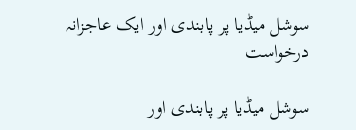سوشل میڈیا پر پابندی اور ایک عاجزانہ درخواست

سوشل میڈیا پر پابندی اور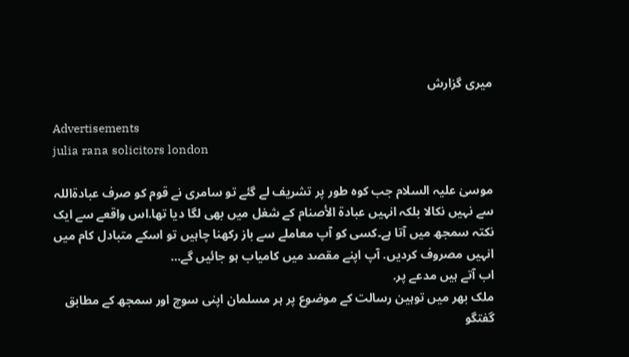میری گزارش

Advertisements
julia rana solicitors london

موسیٰ علیہ السلام جب کوہ طور پر تشریف لے گئے تو سامری نے قوم کو صرف عبادةاللہ سے نہیں نکالا بلکہ انہیں عبادة الأصنام کے شغل میں بھی لگا دیا تھا.اس واقعے سے ایک نکتہ سمجھ میں آتا ہے۔کسی کو آپ معاملے سے باز رکھنا چاہیں تو اسکے متبادل کام میں انہیں مصروف کردیں. آپ اپنے مقصد میں کامیاب ہو جائیں گے…
اب آتے ہیں مدعے پر.
ملک بھر میں توہین رسالت کے موضوع پر ہر مسلمان اپنی سوچ اور سمجھ کے مطابق گفتگو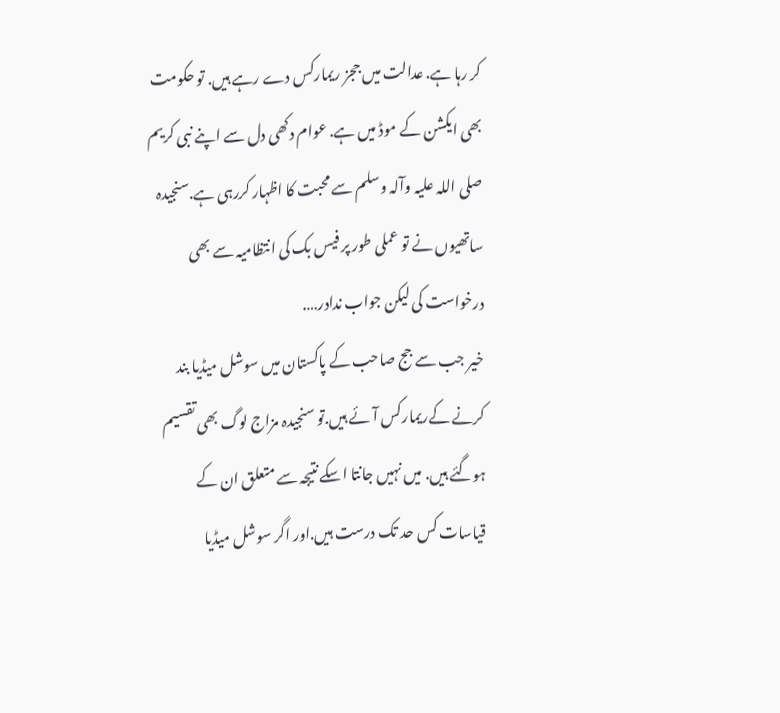کر رہا ہے. عدالت میں ججز ریمارکس دے رہے ہیں. تو حکومت بھی ایکشن کے موڈ میں ہے. عوام دکھی دل سے اپنے نبی کریم صلی اللہ علیہ وآلہ وسلم سے محبت کا اظہار کررہی ہے.سنجیدہ ساتھیوں نے تو عملی طور پر فیس بک کی انتظامیہ سے بھی درخواست کی لیکن جواب ندادر….
خیر جب سے جج صاحب کے پاکستان میں سوشل میڈیا بند کرنے کےریمارکس آئے ہیں.تو سنجیدہ مزاج لوگ بھی تقسیم ہوگئے ہیں. میں نہیں جانتا اسکے نتیجہ سے متعلق ان کے قیاسات کس حد تک درست ہیں.اور اگر سوشل میڈیا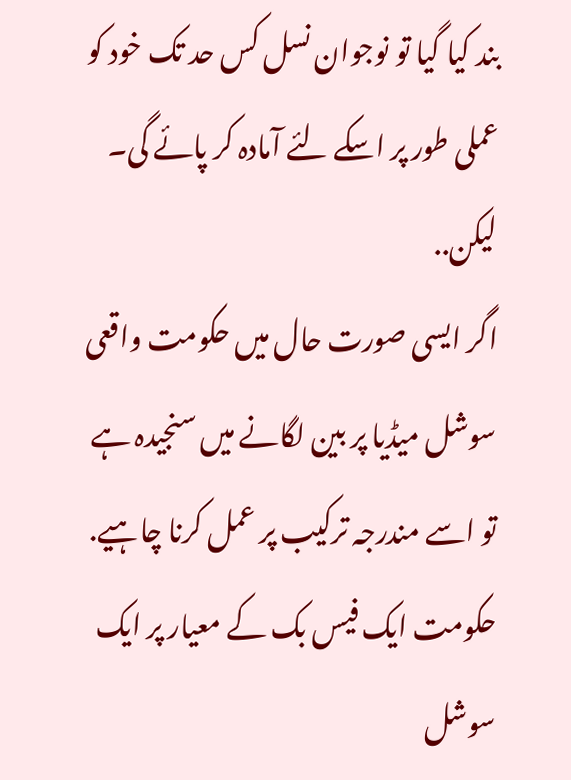بند کیا گیا تو نوجوان نسل کس حد تک خود کو عملی طور پر اسکے لئے آمادہ کر پائے گی۔
لیکن..
اگر ایسی صورت حال میں حکومت واقعی سوشل میڈیا پر بین لگانے میں سنجیدہ ہے تو اسے مندرجہ ترکیب پر عمل کرنا چاہیے.
حکومت ایک فیس بک کے معیار پر ایک سوشل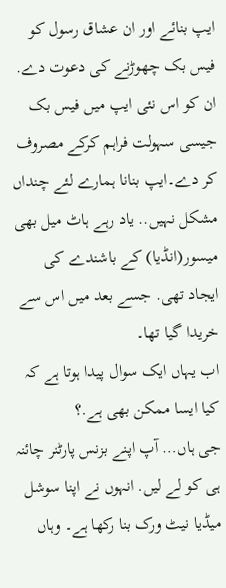ایپ بنائے اور ان عشاق رسول کو فیس بک چھوڑنے کی دعوت دے. ان کو اس نئی ایپ میں فیس بک جیسی سہولت فراہم کرکے مصروف کر دے۔ایپ بنانا ہمارے لئے چنداں مشکل نہیں.. یاد رہے ہاٹ میل بھی میسور(انڈیا) کے باشندے کی ایجاد تھی. جسے بعد میں اس سے خریدا گیا تھا۔
اب یہاں ایک سوال پیدا ہوتا ہے کہ کیا ایسا ممکن بھی ہے.؟
جی ہاں… آپ اپنے بزنس پارٹنر چائنہ ہی کو لے لیں. انہوں نے اپنا سوشل میڈیا نیٹ ورک بنا رکھا ہے۔ وہاں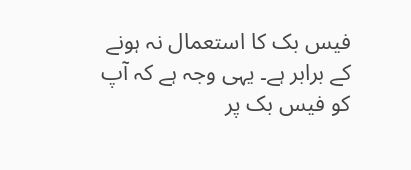فیس بک کا استعمال نہ ہونے کے برابر ہے۔ یہی وجہ ہے کہ آپ کو فیس بک پر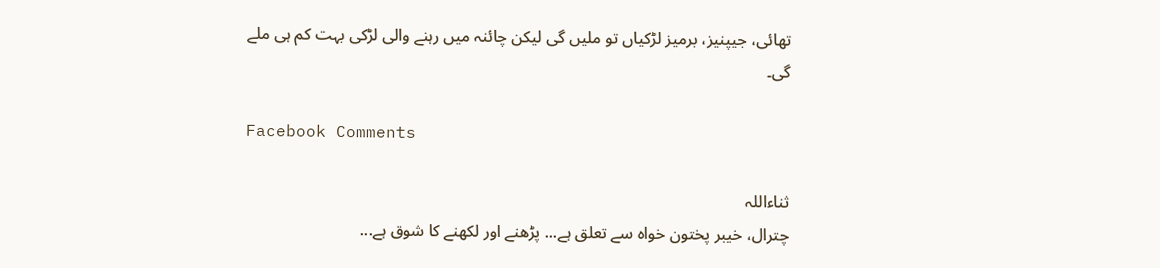تھائی، جیپنیز، برمیز لڑکیاں تو ملیں گی لیکن چائنہ میں رہنے والی لڑکی بہت کم ہی ملے گی۔

Facebook Comments

ثناءاللہ
چترال، خیبر پختون خواہ سے تعلق ہے... پڑھنے اور لکھنے کا شوق ہے...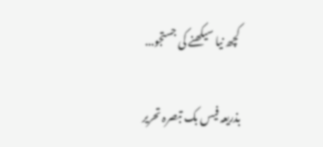کچھ نیا سیکھنے کی جستجو...

بذریعہ فیس بک تبصرہ تحریر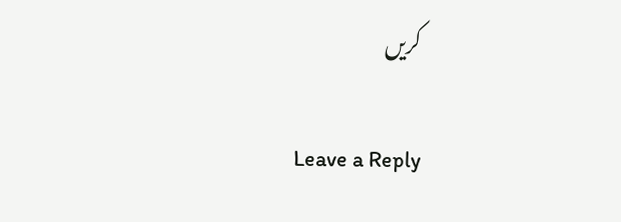کریں

Leave a Reply